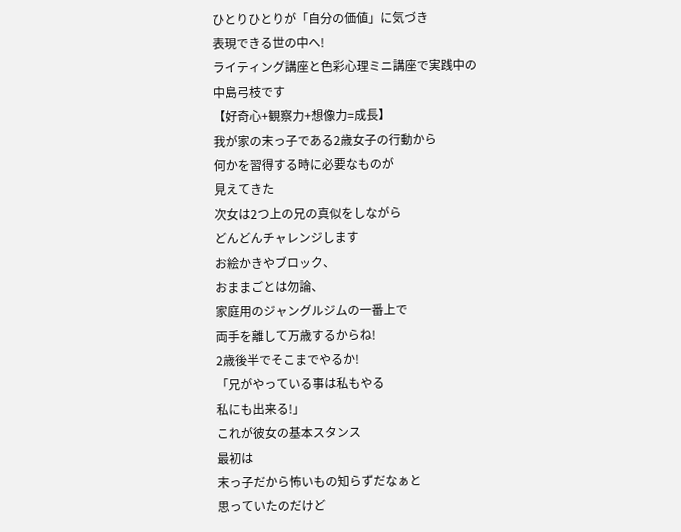ひとりひとりが「自分の価値」に気づき
表現できる世の中へ!
ライティング講座と色彩心理ミニ講座で実践中の
中島弓枝です
【好奇心+観察力+想像力=成長】
我が家の末っ子である2歳女子の行動から
何かを習得する時に必要なものが
見えてきた
次女は2つ上の兄の真似をしながら
どんどんチャレンジします
お絵かきやブロック、
おままごとは勿論、
家庭用のジャングルジムの一番上で
両手を離して万歳するからね!
2歳後半でそこまでやるか!
「兄がやっている事は私もやる
私にも出来る!」
これが彼女の基本スタンス
最初は
末っ子だから怖いもの知らずだなぁと
思っていたのだけど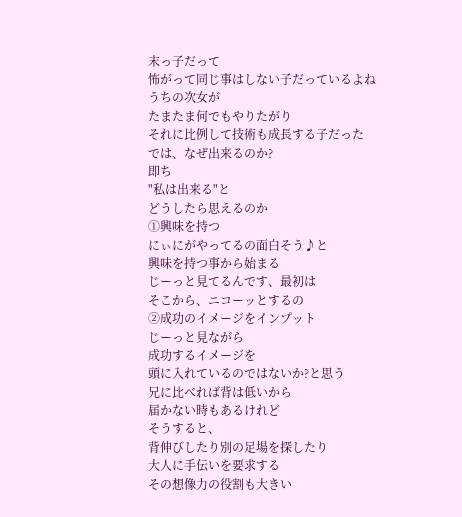末っ子だって
怖がって同じ事はしない子だっているよね
うちの次女が
たまたま何でもやりたがり
それに比例して技術も成長する子だった
では、なぜ出来るのか?
即ち
"私は出来る"と
どうしたら思えるのか
①興味を持つ
にぃにがやってるの面白そう♪と
興味を持つ事から始まる
じーっと見てるんです、最初は
そこから、ニコーッとするの
②成功のイメージをインプット
じーっと見ながら
成功するイメージを
頭に入れているのではないか?と思う
兄に比べれば背は低いから
届かない時もあるけれど
そうすると、
背伸びしたり別の足場を探したり
大人に手伝いを要求する
その想像力の役割も大きい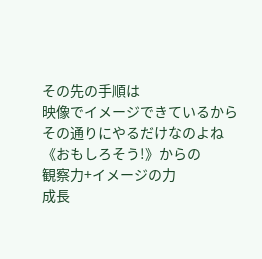その先の手順は
映像でイメージできているから
その通りにやるだけなのよね
《おもしろそう!》からの
観察力+イメージの力
成長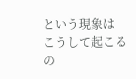という現象は
こうして起こるの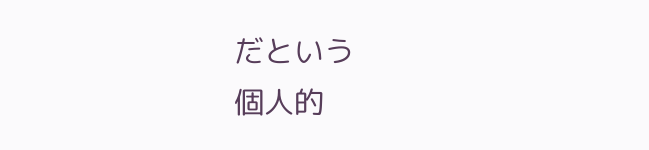だという
個人的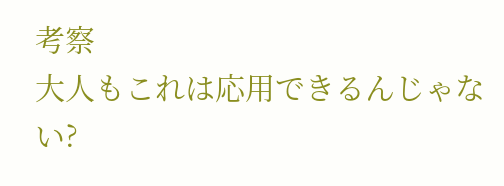考察
大人もこれは応用できるんじゃない?